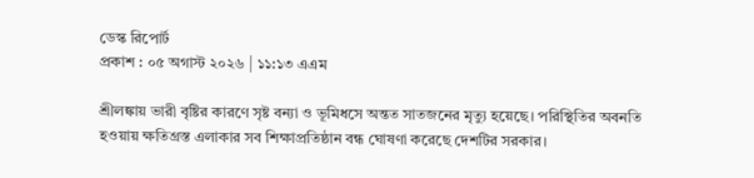ডেস্ক রিপোর্ট
প্রকাশ : ০৫ অগাস্ট ২০২৬ | ১১:১৩ এএম

শ্রীলঙ্কায় ভারী বৃষ্টির কারণে সৃষ্ট বন্যা ও ভূমিধসে অন্তত সাতজনের মৃত্যু হয়েছে। পরিস্থিতির অবনতি হওয়ায় ক্ষতিগ্রস্ত এলাকার সব শিক্ষাপ্রতিষ্ঠান বন্ধ ঘোষণা করেছে দেশটির সরকার।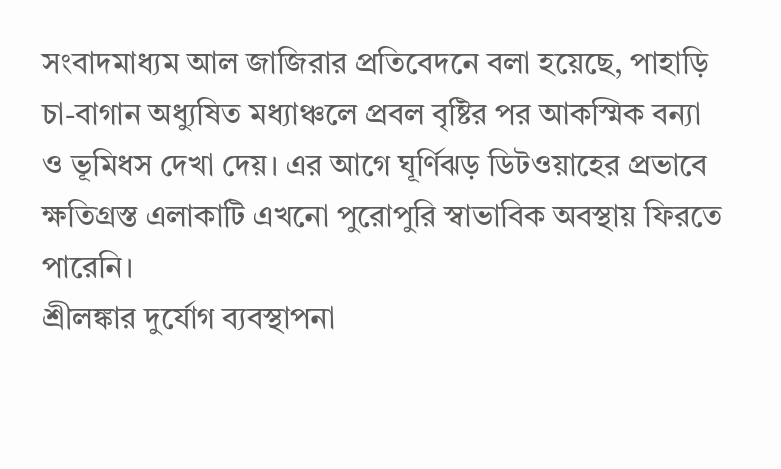সংবাদমাধ্যম আল জাজিরার প্রতিবেদনে বলা হয়েছে, পাহাড়ি চা-বাগান অধ্যুষিত মধ্যাঞ্চলে প্রবল বৃষ্টির পর আকস্মিক বন্যা ও ভূমিধস দেখা দেয়। এর আগে ঘূর্ণিঝড় ডিটওয়াহের প্রভাবে ক্ষতিগ্রস্ত এলাকাটি এখনো পুরোপুরি স্বাভাবিক অবস্থায় ফিরতে পারেনি।
শ্রীলঙ্কার দুর্যোগ ব্যবস্থাপনা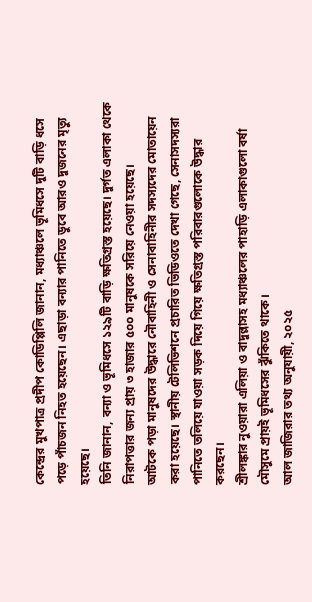কেন্দ্রের মুখপাত্র প্রদীপ কোডিপ্পিলি জানান, মধ্যাঞ্চলে ভূমিধসে দুটি বাড়ি ধসে পড়ে পাঁচজন নিহত হয়েছেন। এছাড়া বন্যার পানিতে ডুবে আরও দুজনের মৃত্যু হয়েছে।
তিনি জানান, বন্যা ও ভূমিধসে ১২৯টি বাড়ি ক্ষতিগ্রস্ত হয়েছে। দুর্গত এলাকা থেকে নিরাপত্তার জন্য প্রায় ৩ হাজার ৫০০ মানুষকে সরিয়ে নেওয়া হয়েছে।
আটকে পড়া মানুষদের উদ্ধারে নৌবাহিনী ও সেনাবাহিনীর সদস্যদের মোতায়েন করা হয়েছে। স্থানীয় টেলিভিশনে প্রচারিত ভিডিওতে দেখা গেছে, সেনাসদস্যরা পানিতে তলিয়ে যাওয়া সড়ক দিয়ে গিয়ে ক্ষতিগ্রস্ত পরিবারগুলোকে উদ্ধার করছেন।
শ্রীলঙ্কার নুওয়ারা এলিয়া ও বাদুল্লাসহ মধ্যাঞ্চলের পাহাড়ি এলাকাগুলো বর্ষা মৌসুমে প্রায়ই ভূমিধসের ঝুঁকিতে থাকে।
আল জাজিরার তথ্য অনুযায়ী, ২০২৫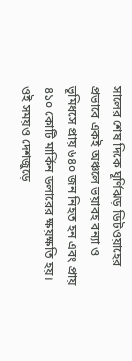সালের শেষ দিকে ঘূর্ণিঝড় ডিটওয়াহের প্রভাবে একই অঞ্চলে ভয়াবহ বন্যা ও ভূমিধসে প্রায় ৬৪০ জন নিহত হন এবং প্রায় ৪১০ কোটি মার্কিন ডলারের ক্ষয়ক্ষতি হয়। ওই সময়ও দেশজুড়ে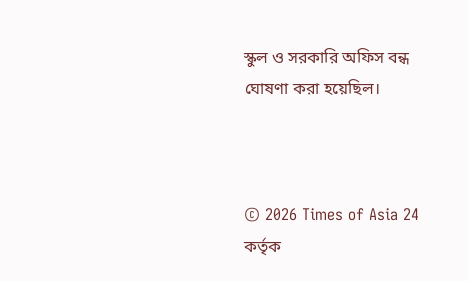স্কুল ও সরকারি অফিস বন্ধ ঘোষণা করা হয়েছিল।



© 2026 Times of Asia 24 কর্তৃক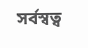সর্বস্বত্ব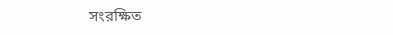সংরক্ষিত